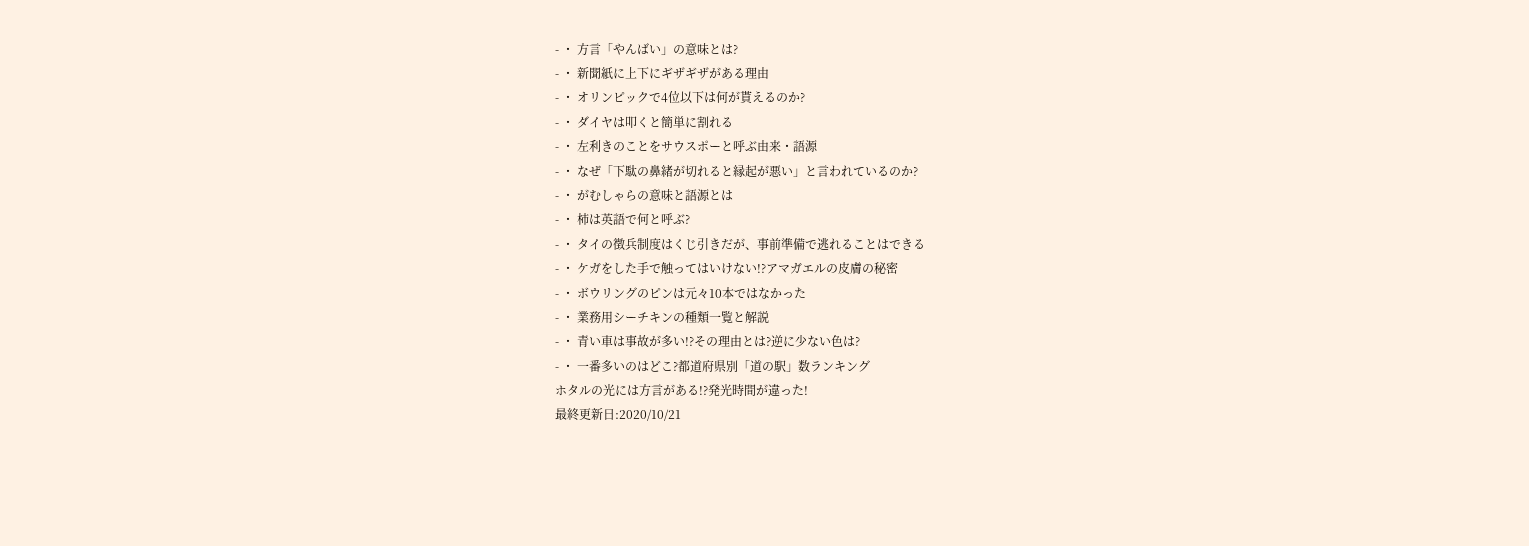- ・ 方言「やんばい」の意味とは?
- ・ 新聞紙に上下にギザギザがある理由
- ・ オリンピックで4位以下は何が貰えるのか?
- ・ ダイヤは叩くと簡単に割れる
- ・ 左利きのことをサウスポーと呼ぶ由来・語源
- ・ なぜ「下駄の鼻緒が切れると縁起が悪い」と言われているのか?
- ・ がむしゃらの意味と語源とは
- ・ 柿は英語で何と呼ぶ?
- ・ タイの徴兵制度はくじ引きだが、事前準備で逃れることはできる
- ・ ケガをした手で触ってはいけない!?アマガエルの皮膚の秘密
- ・ ボウリングのピンは元々10本ではなかった
- ・ 業務用シーチキンの種類一覧と解説
- ・ 青い車は事故が多い!?その理由とは?逆に少ない色は?
- ・ 一番多いのはどこ?都道府県別「道の駅」数ランキング
ホタルの光には方言がある!?発光時間が違った!
最終更新日:2020/10/21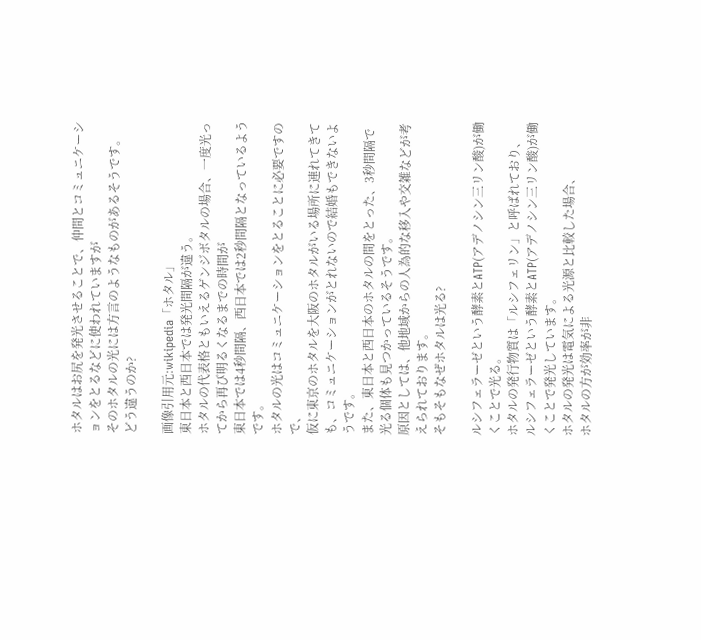ホタルはお尻を発光させることで、仲間とコミュニケーションをとるなどに使われていますが
そのホタルの光には方言のようなものがあるそうです。
どう違うのか?

画像引用元:wikipedia「ホタル」
東日本と西日本では発光間隔が違う。
ホタルの代表格ともいえるゲンジボタルの場合、一度光ってから再び明るくなるまでの時間が
東日本では4秒間隔、西日本では2秒間隔となっているようです。
ホタルの光はコミュニケーションをとることに必要ですので、
仮に東京のホタルを大阪のホタルがいる場所に連れてきても、コミュニケーションがとれないので結婚もできないようです。
また、東日本と西日本のホタルの間をとった、3秒間隔で光る個体も見つかっているそうです。
原因としては、他地域からの人為的な移入や交雑などが考えられております。
そもそもなぜホタルは光る?

ルシフェラーゼという酵素とATP(アデノシン三リン酸)が働くことで光る。
ホタルの発行物質は「ルシフェリン」と呼ばれており、
ルシフェラーゼという酵素とATP(アデノシン三リン酸)が働くことで発光しています。
ホタルの発光は電気による光源と比較した場合、
ホタルの方が効率が非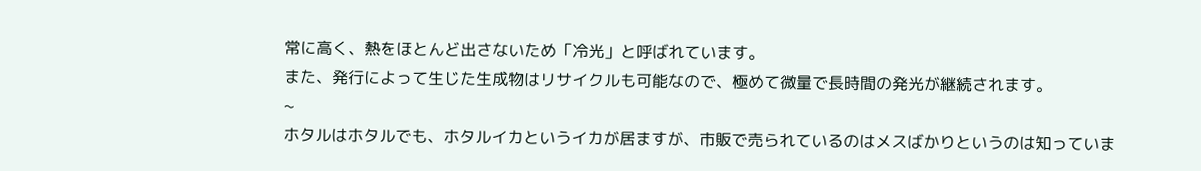常に高く、熱をほとんど出さないため「冷光」と呼ばれています。
また、発行によって生じた生成物はリサイクルも可能なので、極めて微量で長時間の発光が継続されます。
~
ホタルはホタルでも、ホタルイカというイカが居ますが、市販で売られているのはメスばかりというのは知っていま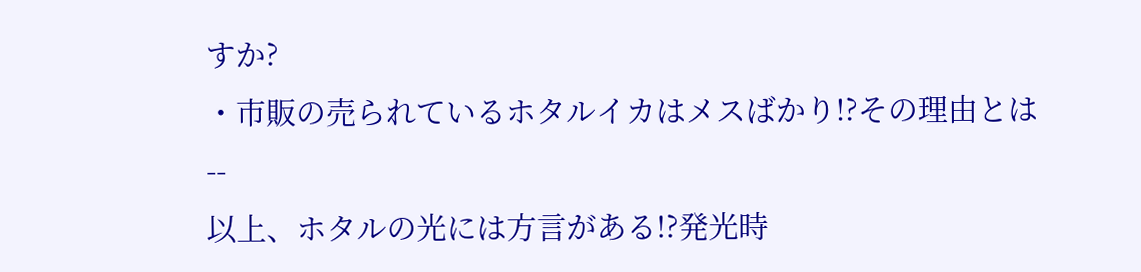すか?
・市販の売られているホタルイカはメスばかり!?その理由とは
--
以上、ホタルの光には方言がある!?発光時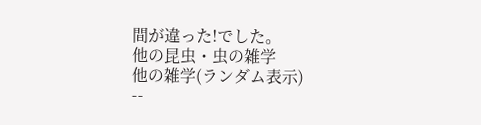間が違った!でした。
他の昆虫・虫の雑学
他の雑学(ランダム表示)
--